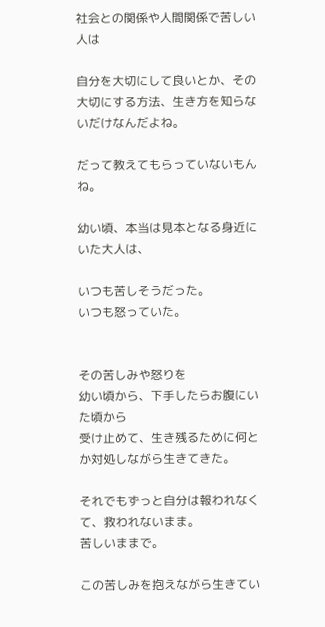社会との関係や人間関係で苦しい人は

自分を大切にして良いとか、その大切にする方法、生き方を知らないだけなんだよね。

だって教えてもらっていないもんね。

幼い頃、本当は見本となる身近にいた大人は、

いつも苦しそうだった。
いつも怒っていた。


その苦しみや怒りを
幼い頃から、下手したらお腹にいた頃から
受け止めて、生き残るために何とか対処しながら生きてきた。

それでもずっと自分は報われなくて、救われないまま。
苦しいままで。

この苦しみを抱えながら生きてい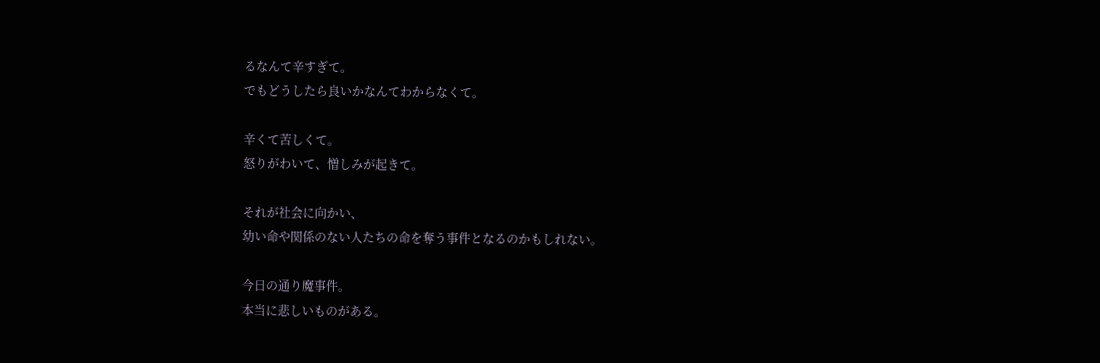るなんて辛すぎて。
でもどうしたら良いかなんてわからなくて。

辛くて苦しくて。
怒りがわいて、憎しみが起きて。

それが社会に向かい、
幼い命や関係のない人たちの命を奪う事件となるのかもしれない。

今日の通り魔事件。
本当に悲しいものがある。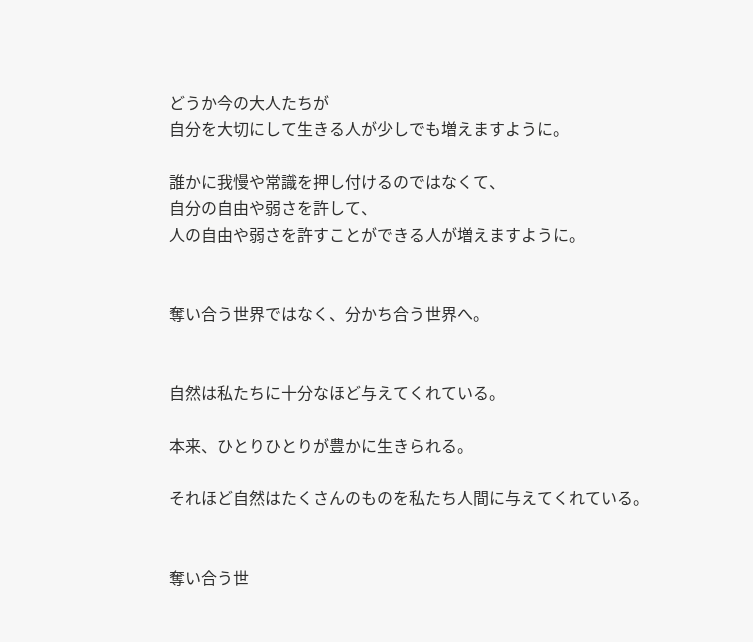どうか今の大人たちが
自分を大切にして生きる人が少しでも増えますように。

誰かに我慢や常識を押し付けるのではなくて、
自分の自由や弱さを許して、
人の自由や弱さを許すことができる人が増えますように。


奪い合う世界ではなく、分かち合う世界へ。


自然は私たちに十分なほど与えてくれている。

本来、ひとりひとりが豊かに生きられる。

それほど自然はたくさんのものを私たち人間に与えてくれている。


奪い合う世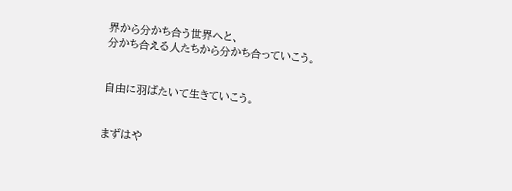界から分かち合う世界へと、
分かち合える人たちから分かち合っていこう。


自由に羽ばたいて生きていこう。


まずはや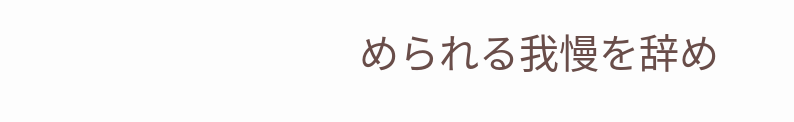められる我慢を辞め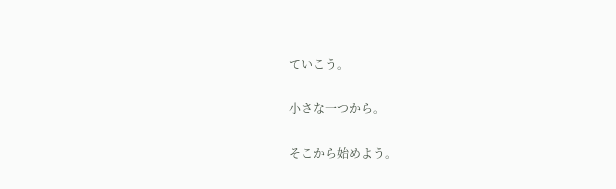ていこう。

小さな一つから。

そこから始めよう。